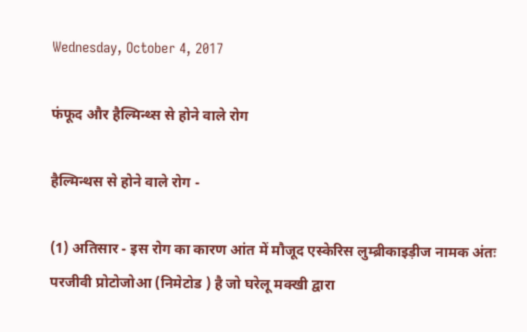Wednesday, October 4, 2017

फंफूद और हैल्मिन्थ्स से होने वाले रोग

हैल्मिन्थस से होने वाले रोग -

(1) अतिसार - इस रोग का कारण आंत में मौजूद एस्केरिस लुम्ब्रीकाइड़ीज नामक अंतः परजीवी प्रोटोजोआ (निमेटोड ) है जो घरेलू मक्खी द्वारा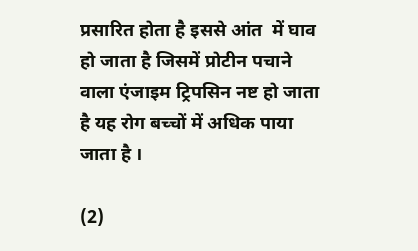प्रसारित होता है इससे आंत  में घाव हो जाता है जिसमें प्रोटीन पचाने वाला एंजाइम ट्रिपसिन नष्ट हो जाता है यह रोग बच्चों में अधिक पाया जाता है ।

(2)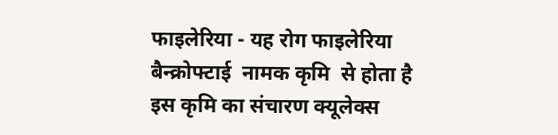फाइलेरिया - यह रोग फाइलेरिया बैन्क्रोफ्टाई  नामक कृमि  से होता है इस कृमि का संचारण क्यूलेक्स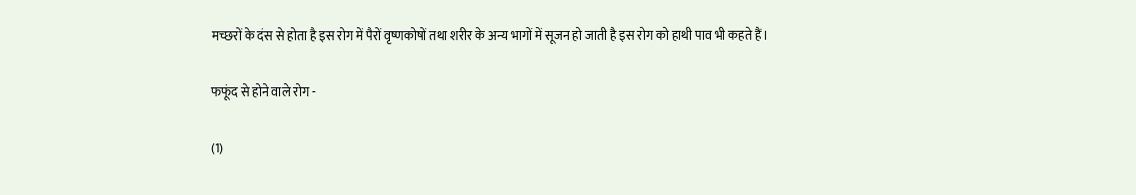मच्छरों के दंस से होता है इस रोग में पैरों वृष्णकोषों तथा शरीर के अन्य भागों में सूजन हो जाती है इस रोग को हाथी पाव भी कहते हैं।

फफूंद से होने वाले रोग -

(1)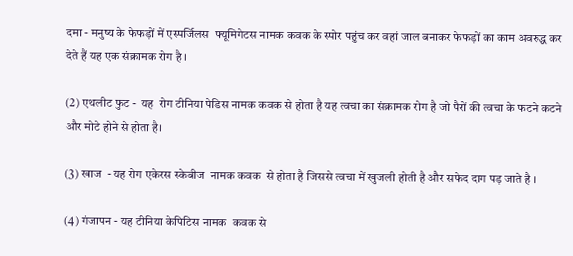दमा - मनुष्य के फेफड़ों में एस्पर्जिलस  फ्यूमिगेटस नामक कवक के स्पोर पहुंच कर वहां जाल बनाकर फेफड़ों का काम अवरुद्ध कर देते हैं यह एक संक्रामक रोग है ।

(2) एथलीट फुट -  यह  रोग टीनिया पेडिस नामक कवक से होता है यह त्वचा का संक्रामक रोग है जो पैरों की त्वचा के फटने कटने और मोटे होने से होता है।

(3) खाज  - यह रोग एकेरस स्केबीज  नामक कवक  से होता है जिससे त्वचा में खुजली होती है और सफेद दाग पड़ जाते है ।

(4) गंजापन - यह टीनिया केपिटिस नामक  कवक से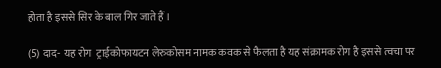होता है इससे सिर के बाल गिर जाते हैं ।

(5) दाद-  यह रोग  ट्राईकोफायटन लेरुकोसम नामक कवक से फैलता है यह संक्रामक रोग है इससे त्वचा पर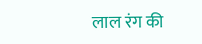लाल रंग की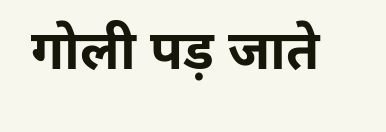गोली पड़ जाते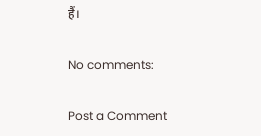हैं।

No comments:

Post a Comment